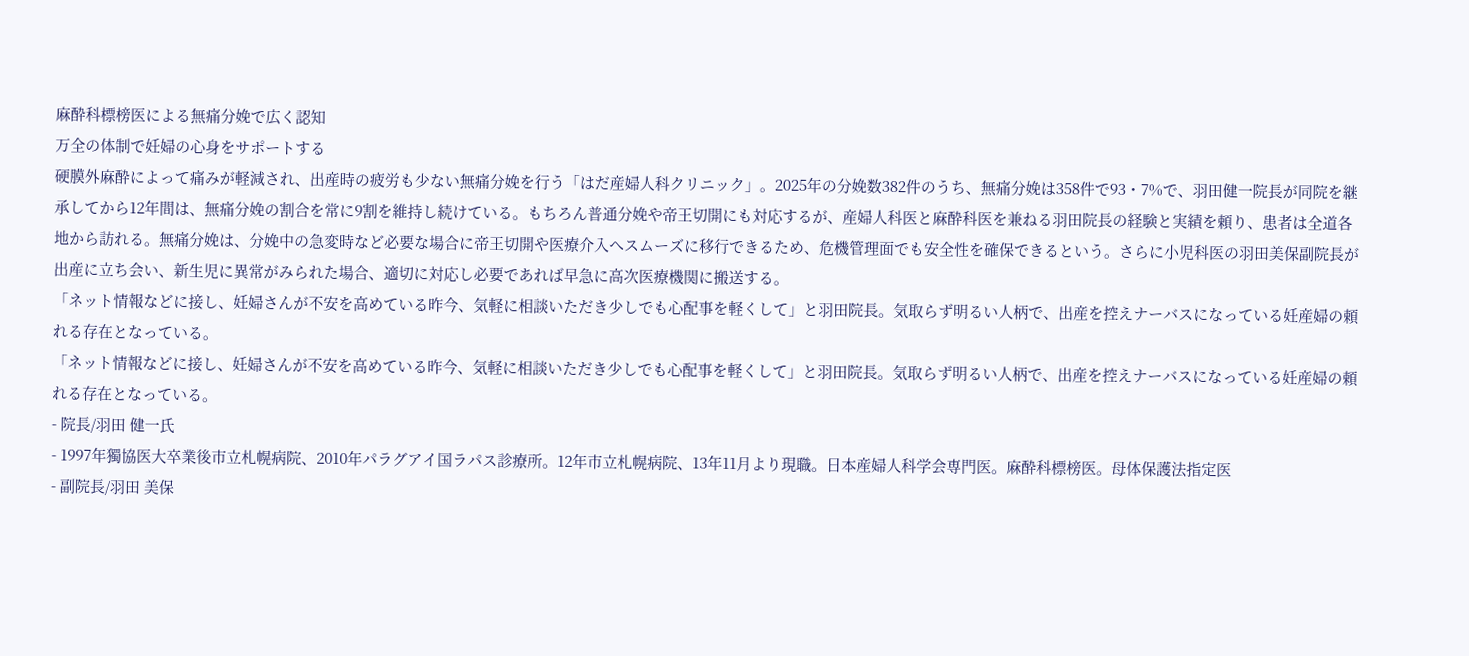麻酔科標榜医による無痛分娩で広く認知
万全の体制で妊婦の心身をサポートする
硬膜外麻酔によって痛みが軽減され、出産時の疲労も少ない無痛分娩を行う「はだ産婦人科クリニック」。2025年の分娩数382件のうち、無痛分娩は358件で93・7%で、羽田健一院長が同院を継承してから12年間は、無痛分娩の割合を常に9割を維持し続けている。もちろん普通分娩や帝王切開にも対応するが、産婦人科医と麻酔科医を兼ねる羽田院長の経験と実績を頼り、患者は全道各地から訪れる。無痛分娩は、分娩中の急変時など必要な場合に帝王切開や医療介入へスムーズに移行できるため、危機管理面でも安全性を確保できるという。さらに小児科医の羽田美保副院長が出産に立ち会い、新生児に異常がみられた場合、適切に対応し必要であれば早急に高次医療機関に搬送する。
「ネット情報などに接し、妊婦さんが不安を高めている昨今、気軽に相談いただき少しでも心配事を軽くして」と羽田院長。気取らず明るい人柄で、出産を控えナーバスになっている妊産婦の頼れる存在となっている。
「ネット情報などに接し、妊婦さんが不安を高めている昨今、気軽に相談いただき少しでも心配事を軽くして」と羽田院長。気取らず明るい人柄で、出産を控えナーバスになっている妊産婦の頼れる存在となっている。
- 院長/羽田 健一氏
- 1997年獨協医大卒業後市立札幌病院、2010年パラグアイ国ラパス診療所。12年市立札幌病院、13年11月より現職。日本産婦人科学会専門医。麻酔科標榜医。母体保護法指定医
- 副院長/羽田 美保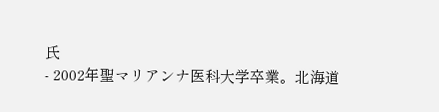氏
- 2002年聖マリアンナ医科大学卒業。北海道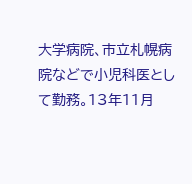大学病院、市立札幌病院などで小児科医として勤務。13年11月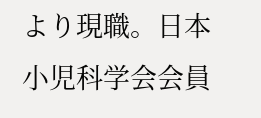より現職。日本小児科学会会員